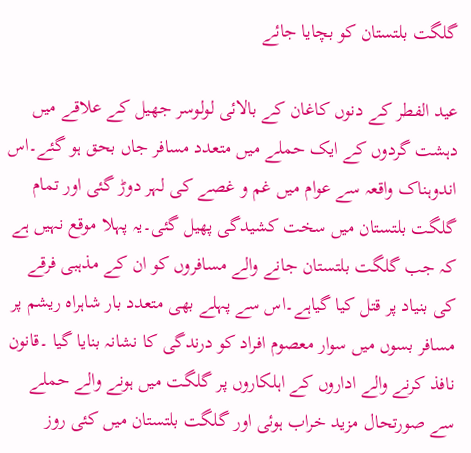گلگت بلتستان کو بچایا جائے

عید الفطر کے دنوں کاغان کے بالائی لولوسر جھیل کے علاقے میں دہشت گردوں کے ایک حملے میں متعدد مسافر جاں بحق ہو گئے۔اس اندوہناک واقعہ سے عوام میں غم و غصے کی لہر دوڑ گئی اور تمام گلگت بلتستان میں سخت کشیدگی پھیل گئی۔یہ پہلا موقع نہیں ہے کہ جب گلگت بلتستان جانے والے مسافروں کو ان کے مذہبی فرقے کی بنیاد پر قتل کیا گیاہے۔اس سے پہلے بھی متعدد بار شاہراہ ریشم پر مسافر بسوں میں سوار معصوم افراد کو درندگی کا نشانہ بنایا گیا ۔قانون نافذ کرنے والے اداروں کے اہلکاروں پر گلگت میں ہونے والے حملے سے صورتحال مزید خراب ہوئی اور گلگت بلتستان میں کئی روز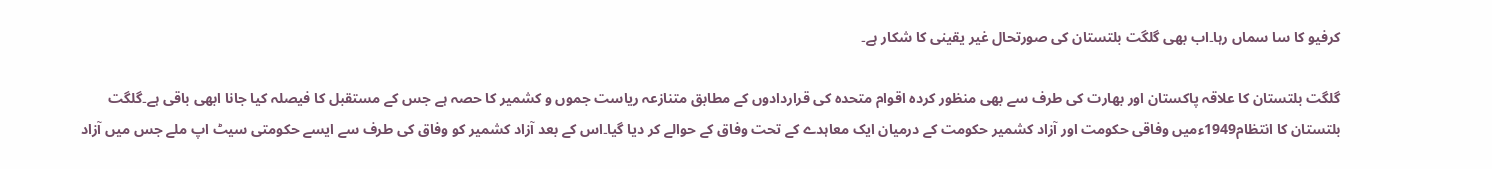کرفیو کا سا سماں رہا۔اب بھی گلگت بلتستان کی صورتحال غیر یقینی کا شکار ہے۔

گلگت بلتستان کا علاقہ پاکستان اور بھارت کی طرف سے بھی منظور کردہ اقوام متحدہ کی قراردادوں کے مطابق متنازعہ ریاست جموں و کشمیر کا حصہ ہے جس کے مستقبل کا فیصلہ کیا جانا ابھی باقی ہے۔گلگت بلتستان کا انتظام1949ءمیں وفاقی حکومت اور آزاد کشمیر حکومت کے درمیان ایک معاہدے کے تحت وفاق کے حوالے کر دیا گیا۔اس کے بعد آزاد کشمیر کو وفاق کی طرف سے ایسے حکومتی سیٹ اپ ملے جس میں آزاد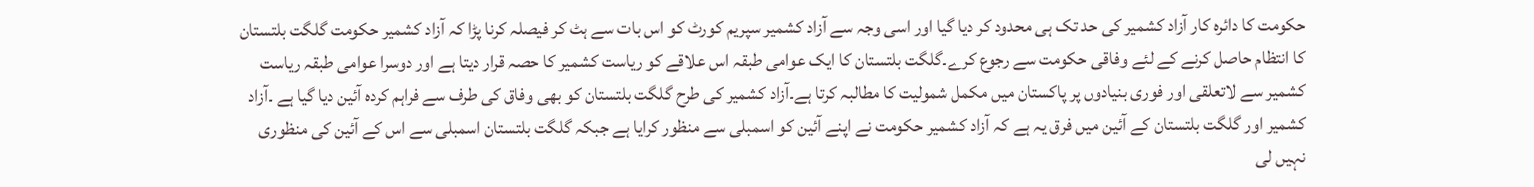حکومت کا دائرہ کار آزاد کشمیر کی حد تک ہی محدود کر دیا گیا اور اسی وجہ سے آزاد کشمیر سپریم کورٹ کو اس بات سے ہٹ کر فیصلہ کرنا پڑا کہ آزاد کشمیر حکومت گلگت بلتستان کا انتظام حاصل کرنے کے لئے وفاقی حکومت سے رجوع کرے۔گلگت بلتستان کا ایک عوامی طبقہ اس علاقے کو ریاست کشمیر کا حصہ قرار دیتا ہے اور دوسرا عوامی طبقہ ریاست کشمیر سے لاتعلقی اور فوری بنیادوں پر پاکستان میں مکمل شمولیت کا مطالبہ کرتا ہے۔آزاد کشمیر کی طرح گلگت بلتستان کو بھی وفاق کی طرف سے فراہم کردہ آئین دیا گیا ہے ۔آزاد کشمیر اور گلگت بلتستان کے آئین میں فرق یہ ہے کہ آزاد کشمیر حکومت نے اپنے آئین کو اسمبلی سے منظور کرایا ہے جبکہ گلگت بلتستان اسمبلی سے اس کے آئین کی منظوری نہیں لی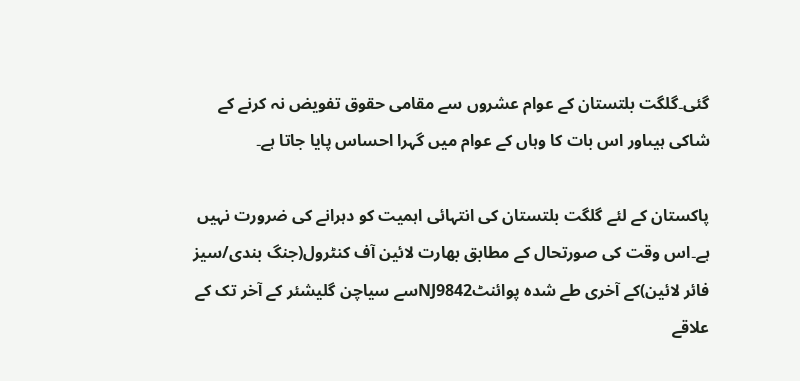گئی۔گلگت بلتستان کے عوام عشروں سے مقامی حقوق تفویض نہ کرنے کے شاکی ہیںاور اس بات کا وہاں کے عوام میں گہرا احساس پایا جاتا ہے۔

پاکستان کے لئے گلگت بلتستان کی انتہائی اہمیت کو دہرانے کی ضرورت نہیں ہے۔اس وقت کی صورتحال کے مطابق بھارت لائین آف کنٹرول(جنگ بندی/سیز فائر لائین)کے آخری طے شدہ پوائنٹNJ9842سے سیاچن گلیشئر کے آخر تک کے علاقے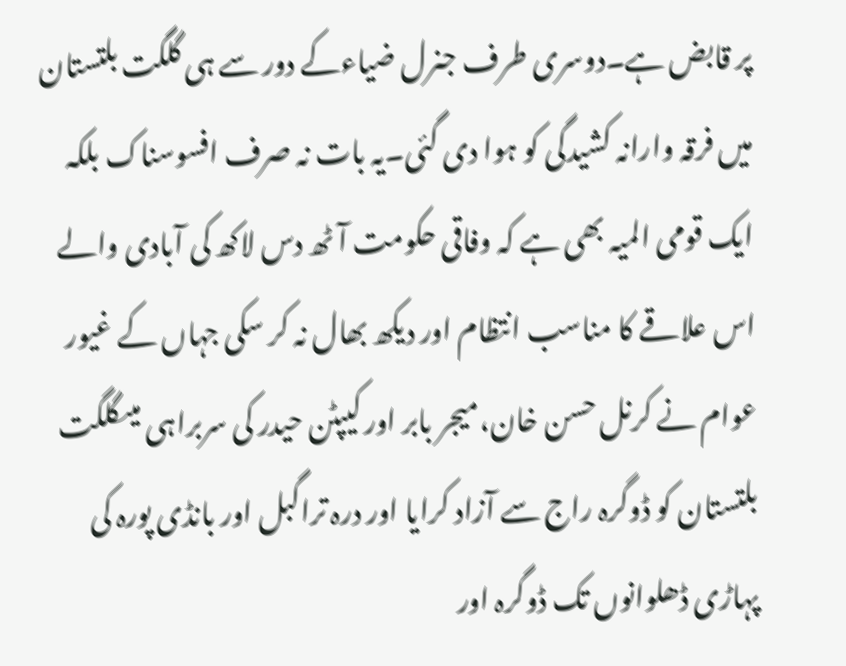پر قابض ہے۔دوسری طرف جنرل ضیاءکے دور سے ہی گلگت بلتستان میں فرقہ وارانہ کشیدگی کو ہوا دی گئی۔یہ بات نہ صرف افسوسناک بلکہ ایک قومی المیہ بھی ہے کہ وفاقی حکومت آٹھ دس لاکھ کی آبادی والے اس علاقے کا مناسب انتظام اور دیکھ بھال نہ کر سکی جہاں کے غیور عوام نے کرنل حسن خان،میجر بابر اور کیپٹن حیدر کی سربراہی میںگلگت بلتستان کو ڈوگرہ راج سے آزاد کرایا اور درہ تراگبل اور بانڈی پورہ کی پہاڑی ڈھلوانوں تک ڈوگرہ اور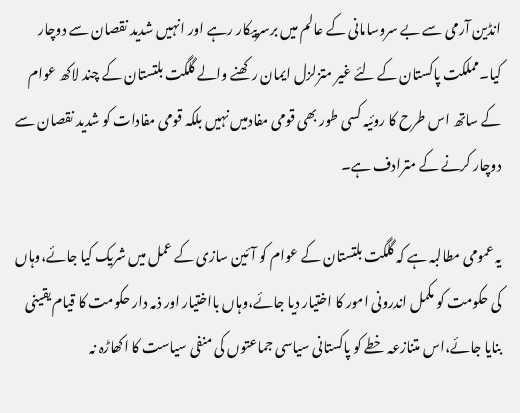انڈین آرمی سے بے سروسامانی کے عالم میں برسرپیکار رہے اور انہیں شدید نقصان سے دوچار کیا۔مملکت پاکستان کے لئے غیر متزلزل ایمان رکھنے والے گلگت بلتستان کے چند لاکھ عوام کے ساتھ اس طرح کا روئیہ کسی طور بھی قومی مفادمیں نہیں بلکہ قومی مفادات کو شدید نقصان سے دوچار کرنے کے مترادف ہے۔

یہ عمومی مطالبہ ہے کہ گلگت بلتستان کے عوام کو آئین سازی کے عمل میں شریک کیا جائے،وہاں کی حکومت کو مکمل اندرونی امور کا اختیار دیا جائے،وہاں بااختیار اور ذمہ دار حکومت کا قیام یقینی بنایا جائے،اس متنازعہ خطے کو پاکستانی سیاسی جماعتوں کی منفی سیاست کا اکھاڑہ نہ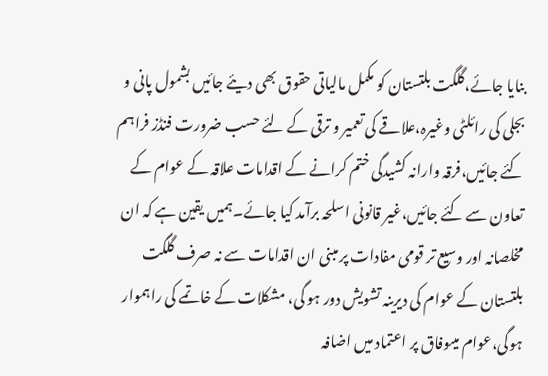بنایا جائے،گلگت بلتستان کو مکمل مالیاتی حقوق بھی دیئے جائیں بشمول پانی و بجلی کی رائلٹی وغیرہ،علاقے کی تعمیر و ترقی کے لئے حسب ضرورت فنڈز فراہم کئے جائیں،فرقہ وارانہ کشیدگی ختم کرانے کے اقدامات علاقہ کے عوام کے تعاون سے کئے جائیں،غیر قانونی اسلحہ برآمد کیا جائے۔ہمیں یقین ہے کہ ان مخلصانہ اور وسیع تر قومی مفادات پر مبنی ان اقدامات سے نہ صرف گلگت بلتستان کے عوام کی دیرینہ تشویش دور ہو گی، مشکلات کے خاتمے کی راہموار ہوگی،عوام میںوفاق پر اعتماد میں اضافہ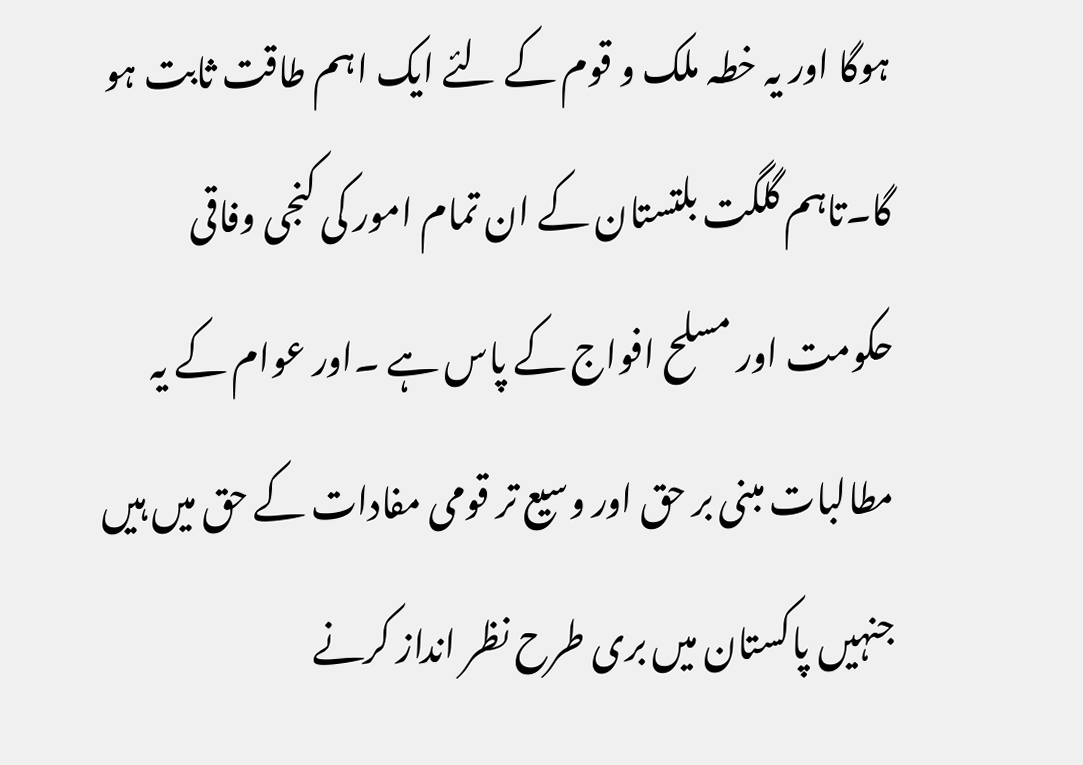ہوگا اور یہ خطہ ملک و قوم کے لئے ایک اہم طاقت ثابت ہو گا۔تاہم گلگت بلتستان کے ان تمام امور کی کنجی وفاقی حکومت اور مسلح افواج کے پاس ہے ۔اور عوام کے یہ مطالبات مبنی بر حق اور وسیع تر قومی مفادات کے حق میں ہیں جنہیں پاکستان میں بری طرح نظر انداز کرنے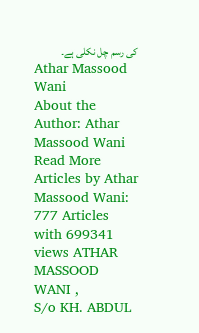کی رسم چل نکلی ہے۔
Athar Massood Wani
About the Author: Athar Massood Wani Read More Articles by Athar Massood Wani: 777 Articles with 699341 views ATHAR MASSOOD WANI ,
S/o KH. ABDUL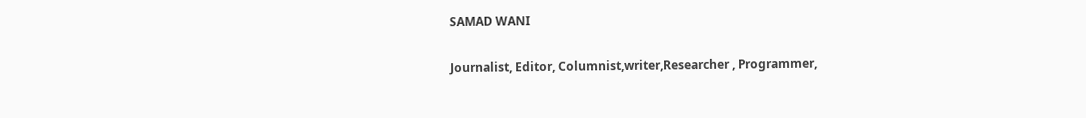SAMAD WANI

Journalist, Editor, Columnist,writer,Researcher , Programmer,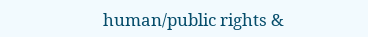human/public rights &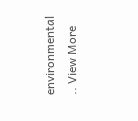environmental
.. View More